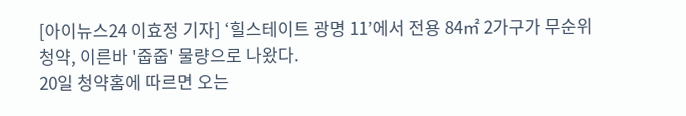[아이뉴스24 이효정 기자] ‘힐스테이트 광명 11’에서 전용 84㎡ 2가구가 무순위 청약, 이른바 '줍줍' 물량으로 나왔다.
20일 청약홈에 따르면 오는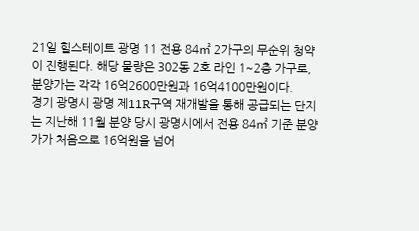21일 힐스테이트 광명 11 전용 84㎡ 2가구의 무순위 청약이 진행된다. 해당 물량은 302동 2호 라인 1~2층 가구로, 분양가는 각각 16억2600만원과 16억4100만원이다.
경기 광명시 광명 제11R구역 재개발을 통해 공급되는 단지는 지난해 11월 분양 당시 광명시에서 전용 84㎡ 기준 분양가가 처음으로 16억원을 넘어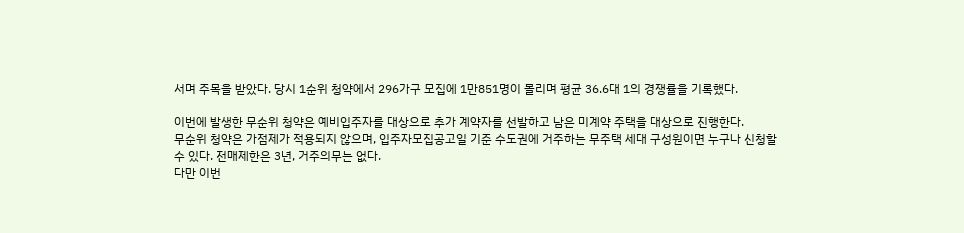서며 주목을 받았다. 당시 1순위 청약에서 296가구 모집에 1만851명이 몰리며 평균 36.6대 1의 경쟁률을 기록했다.

이번에 발생한 무순위 청약은 예비입주자를 대상으로 추가 계약자를 선발하고 남은 미계약 주택을 대상으로 진행한다.
무순위 청약은 가점제가 적용되지 않으며, 입주자모집공고일 기준 수도권에 거주하는 무주택 세대 구성원이면 누구나 신청할 수 있다. 전매제한은 3년, 거주의무는 없다.
다만 이번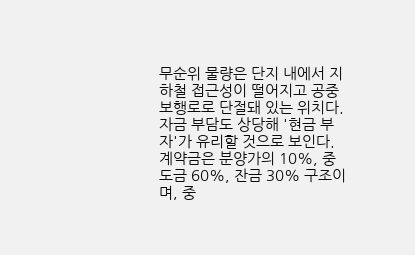무순위 물량은 단지 내에서 지하철 접근성이 떨어지고 공중보행로로 단절돼 있는 위치다.
자금 부담도 상당해 '현금 부자'가 유리할 것으로 보인다. 계약금은 분양가의 10%, 중도금 60%, 잔금 30% 구조이며, 중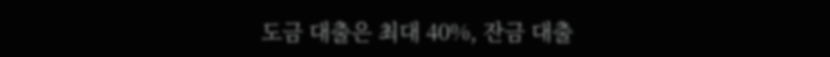도금 대출은 최대 40%, 잔금 대출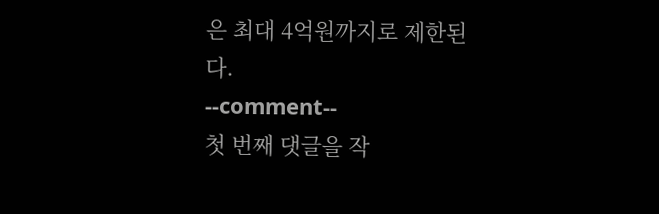은 최대 4억원까지로 제한된다.
--comment--
첫 번째 댓글을 작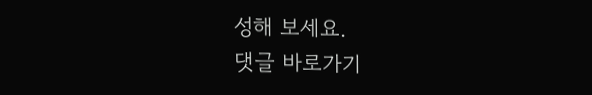성해 보세요.
댓글 바로가기